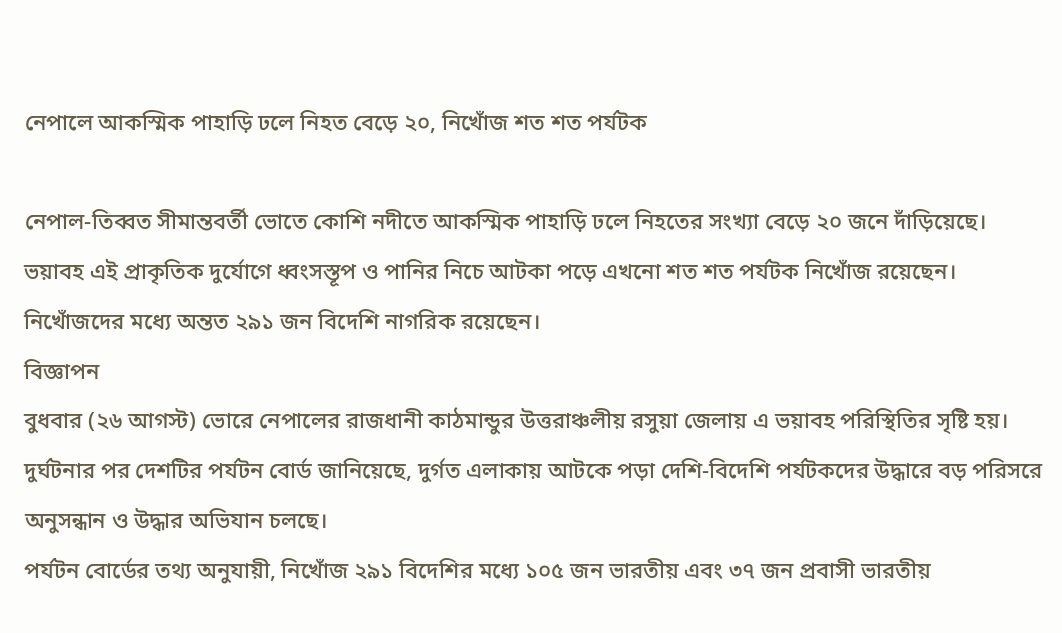নেপালে আকস্মিক পাহাড়ি ঢলে নিহত বেড়ে ২০, নিখোঁজ শত শত পর্যটক

নেপাল-তিব্বত সীমান্তবর্তী ভোতে কোশি নদীতে আকস্মিক পাহাড়ি ঢলে নিহতের সংখ্যা বেড়ে ২০ জনে দাঁড়িয়েছে। ভয়াবহ এই প্রাকৃতিক দুর্যোগে ধ্বংসস্তূপ ও পানির নিচে আটকা পড়ে এখনো শত শত পর্যটক নিখোঁজ রয়েছেন। নিখোঁজদের মধ্যে অন্তত ২৯১ জন বিদেশি নাগরিক রয়েছেন।
বিজ্ঞাপন
বুধবার (২৬ আগস্ট) ভোরে নেপালের রাজধানী কাঠমান্ডুর উত্তরাঞ্চলীয় রসুয়া জেলায় এ ভয়াবহ পরিস্থিতির সৃষ্টি হয়। দুর্ঘটনার পর দেশটির পর্যটন বোর্ড জানিয়েছে, দুর্গত এলাকায় আটকে পড়া দেশি-বিদেশি পর্যটকদের উদ্ধারে বড় পরিসরে অনুসন্ধান ও উদ্ধার অভিযান চলছে।
পর্যটন বোর্ডের তথ্য অনুযায়ী, নিখোঁজ ২৯১ বিদেশির মধ্যে ১০৫ জন ভারতীয় এবং ৩৭ জন প্রবাসী ভারতীয়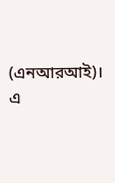(এনআরআই)। এ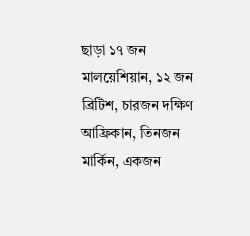ছাড়া ১৭ জন মালয়েশিয়ান, ১২ জন ব্রিটিশ, চারজন দক্ষিণ আফ্রিকান, তিনজন মার্কিন, একজন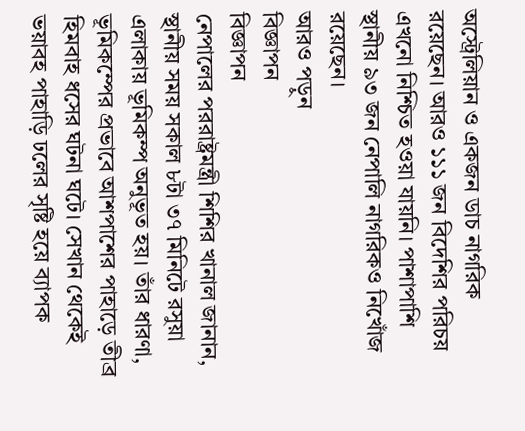অস্ট্রেলিয়ান ও একজন ডাচ নাগরিক রয়েছেন। আরও ১১১ জন বিদেশির পরিচয় এখনো নিশ্চিত হওয়া যায়নি। পাশাপাশি স্থানীয় ৯৩ জন নেপালি নাগরিকও নিখোঁজ রয়েছেন।
আরও পড়ুন
বিজ্ঞাপন
বিজ্ঞাপন
নেপালের পররাষ্ট্রমন্ত্রী শিশির খানাল জানান, স্থানীয় সময় সকাল ৮টা ৩৭ মিনিটে রসুয়া এলাকায় ভূমিকম্প অনুভূত হয়। তাঁর ধারণা, ভূমিকম্পের প্রভাবে আশপাশের পাহাড়ে তীব্র হিমবাহ ধসের ঘটনা ঘটে। সেখান থেকেই ভয়াবহ পাহাড়ি ঢলের সৃষ্টি হয়ে ব্যাপক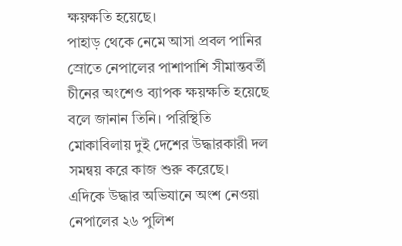ক্ষয়ক্ষতি হয়েছে।
পাহাড় থেকে নেমে আসা প্রবল পানির স্রোতে নেপালের পাশাপাশি সীমান্তবর্তী চীনের অংশেও ব্যাপক ক্ষয়ক্ষতি হয়েছে বলে জানান তিনি। পরিস্থিতি মোকাবিলায় দুই দেশের উদ্ধারকারী দল সমন্বয় করে কাজ শুরু করেছে।
এদিকে উদ্ধার অভিযানে অংশ নেওয়া নেপালের ২৬ পুলিশ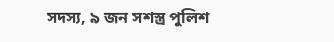সদস্য, ৯ জন সশস্ত্র পুলিশ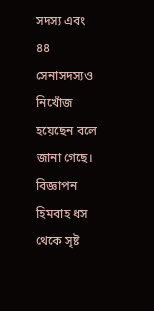সদস্য এবং ৪৪ সেনাসদস্যও নিখোঁজ হয়েছেন বলে জানা গেছে।
বিজ্ঞাপন
হিমবাহ ধস থেকে সৃষ্ট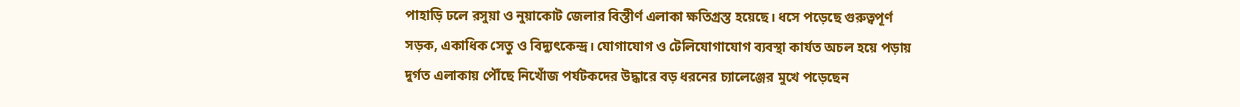পাহাড়ি ঢলে রসুয়া ও নুয়াকোট জেলার বিস্তীর্ণ এলাকা ক্ষতিগ্রস্ত হয়েছে। ধসে পড়েছে গুরুত্বপূর্ণ সড়ক, একাধিক সেতু ও বিদ্যুৎকেন্দ্র। যোগাযোগ ও টেলিযোগাযোগ ব্যবস্থা কার্যত অচল হয়ে পড়ায় দুর্গত এলাকায় পৌঁছে নিখোঁজ পর্যটকদের উদ্ধারে বড় ধরনের চ্যালেঞ্জের মুখে পড়েছেন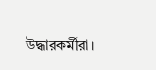উদ্ধারকর্মীরা।